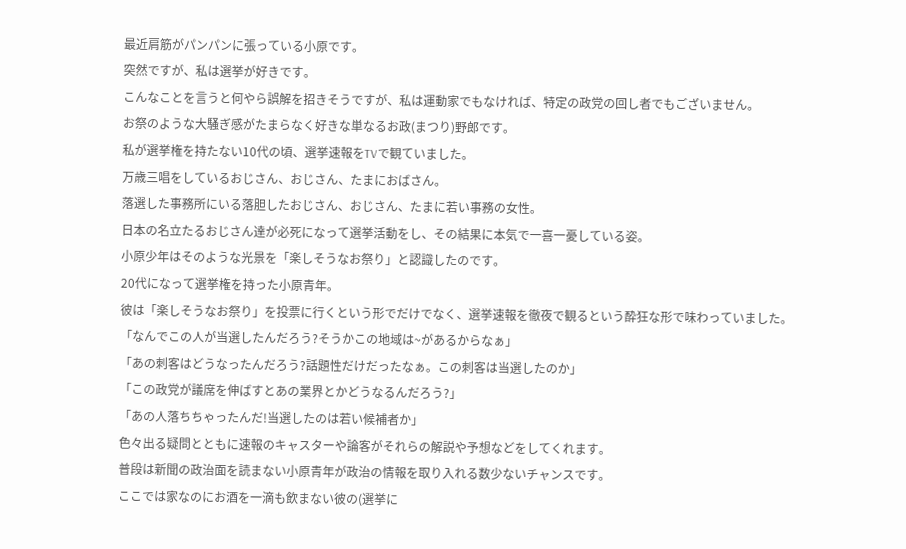最近肩筋がパンパンに張っている小原です。
突然ですが、私は選挙が好きです。
こんなことを言うと何やら誤解を招きそうですが、私は運動家でもなければ、特定の政党の回し者でもございません。
お祭のような大騒ぎ感がたまらなく好きな単なるお政(まつり)野郎です。
私が選挙権を持たない10代の頃、選挙速報をTVで観ていました。
万歳三唱をしているおじさん、おじさん、たまにおばさん。
落選した事務所にいる落胆したおじさん、おじさん、たまに若い事務の女性。
日本の名立たるおじさん達が必死になって選挙活動をし、その結果に本気で一喜一憂している姿。
小原少年はそのような光景を「楽しそうなお祭り」と認識したのです。
20代になって選挙権を持った小原青年。
彼は「楽しそうなお祭り」を投票に行くという形でだけでなく、選挙速報を徹夜で観るという酔狂な形で味わっていました。
「なんでこの人が当選したんだろう?そうかこの地域は~があるからなぁ」
「あの刺客はどうなったんだろう?話題性だけだったなぁ。この刺客は当選したのか」
「この政党が議席を伸ばすとあの業界とかどうなるんだろう?」
「あの人落ちちゃったんだ!当選したのは若い候補者か」
色々出る疑問とともに速報のキャスターや論客がそれらの解説や予想などをしてくれます。
普段は新聞の政治面を読まない小原青年が政治の情報を取り入れる数少ないチャンスです。
ここでは家なのにお酒を一滴も飲まない彼の(選挙に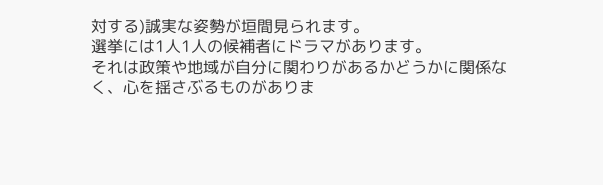対する)誠実な姿勢が垣間見られます。
選挙には1人1人の候補者にドラマがあります。
それは政策や地域が自分に関わりがあるかどうかに関係なく、心を揺さぶるものがありま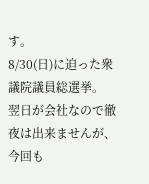す。
8/30(日)に迫った衆議院議員総選挙。
翌日が会社なので徹夜は出来ませんが、今回も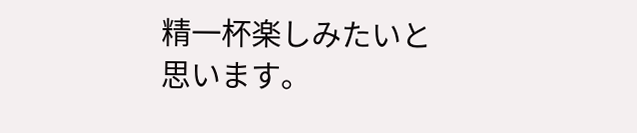精一杯楽しみたいと思います。